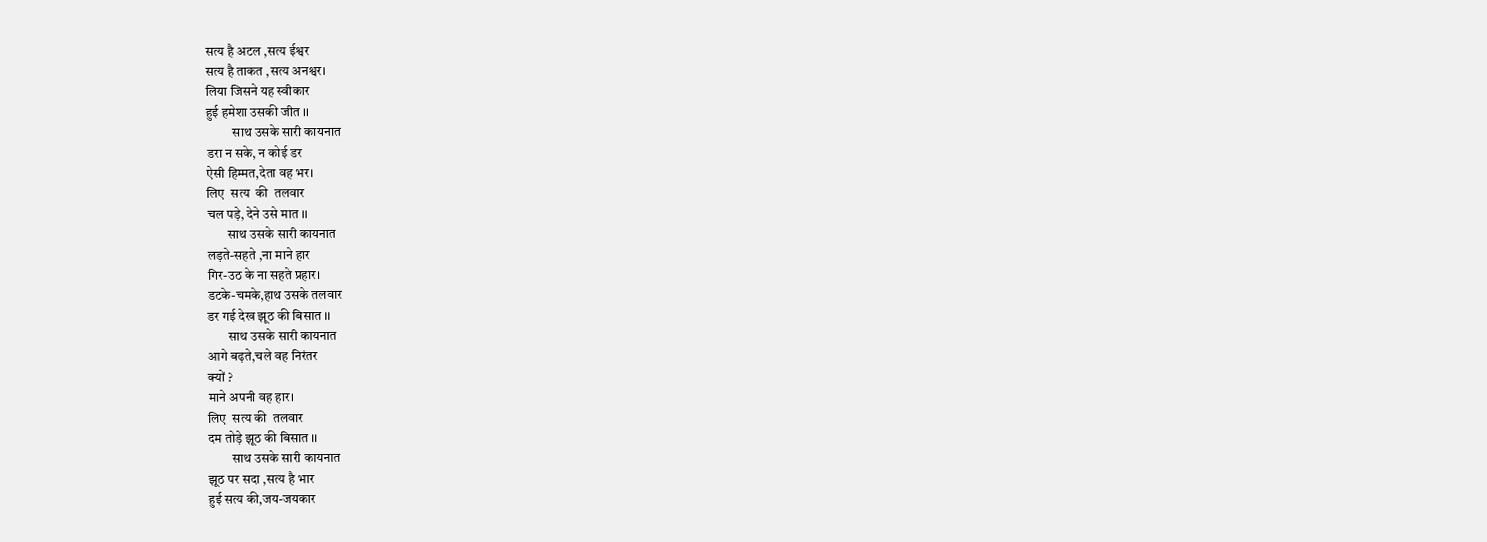सत्य है अटल ,सत्य ईश्वर
सत्य है ताकत ,सत्य अनश्वर।
लिया जिसने यह स्वीकार
हुई हमेशा उसकी जीत ।।
          साथ उसके सारी कायनात
डरा न सके, न कोई डर
ऐसी हिम्मत,देता वह भर।
लिए  सत्य  की  तलवार
चल पड़े, देने उसे मात ।।
        साथ उसके सारी कायनात
लड़ते-सहते ,ना माने हार
गिर-उठ के ना सहते प्रहार।
डटके-चमके,हाथ उसके तलवार
डर गई देख झूठ की बिसात ।।
        साथ उसके सारी कायनात
आगे बढ़ते,चले वह निरंतर
क्यों ?
माने अपनी वह हार।
लिए  सत्य की  तलवार
दम तोड़े झूठ की बिसात ।।
         साथ उसके सारी कायनात
झूठ पर सदा ,सत्य है भार
हुई सत्य की,जय-जयकार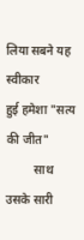लिया सबने यह स्वीकार
हुई हमेशा "सत्य की जीत"
         साथ उसके सारी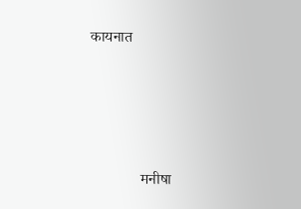कायनात




             मनीषा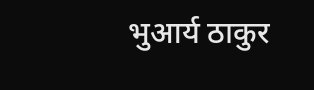भुआर्य ठाकुर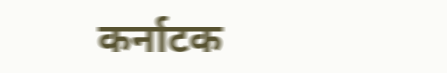कर्नाटक